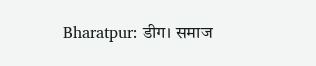Bharatpur: डीग। समाज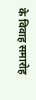के विवाह समारोह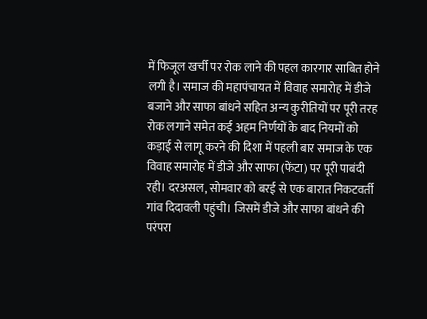में फिजूल खर्ची पर रोक लाने की पहल कारगार साबित होने लगी है। समाज की महापंचायत में विवाह समारोह में डीजे बजाने और साफा बांधने सहित अन्य कुरीतियों पर पूरी तरह रोक लगाने समेत कई अहम निर्णयों के बाद नियमों को कड़ाई से लागू करने की दिशा में पहली बार समाज के एक विवाह समारोह में डीजे और साफा (फेंटा) पर पूरी पाबंदी रही। दरअसल, सोमवार को बरई से एक बारात निकटवर्ती गांव दिदावली पहुंची। जिसमें डीजे और साफा बांधने की परंपरा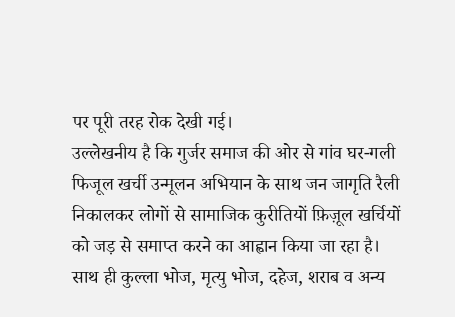पर पूरी तरह रोक देखी गई।
उल्लेखनीय है कि गुर्जर समाज की ओर से गांव घर-गली फिजूल खर्ची उन्मूलन अभियान के साथ जन जागृति रैली निकालकर लोगों से सामाजिक कुरीतियों फ़िज़ूल खर्चियों को जड़ से समाप्त करने का आह्वान किया जा रहा है। साथ ही कुल्ला भोज, मृत्यु भोज, दहेज, शराब व अन्य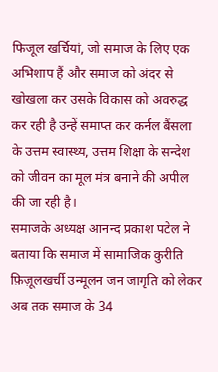फिजूल खर्चियां, जो समाज के लिए एक अभिशाप हैं और समाज को अंदर से खोखला कर उसके विकास को अवरुद्ध कर रही है उन्हें समाप्त कर कर्नल बैंसला के उत्तम स्वास्थ्य, उत्तम शिक्षा के सन्देश को जीवन का मूल मंत्र बनाने की अपील की जा रही है।
समाजके अध्यक्ष आनन्द प्रकाश पटेल ने बताया कि समाज में सामाजिक कुरीति फ़िज़ूलखर्ची उन्मूलन जन जागृति को लेकर अब तक समाज के 34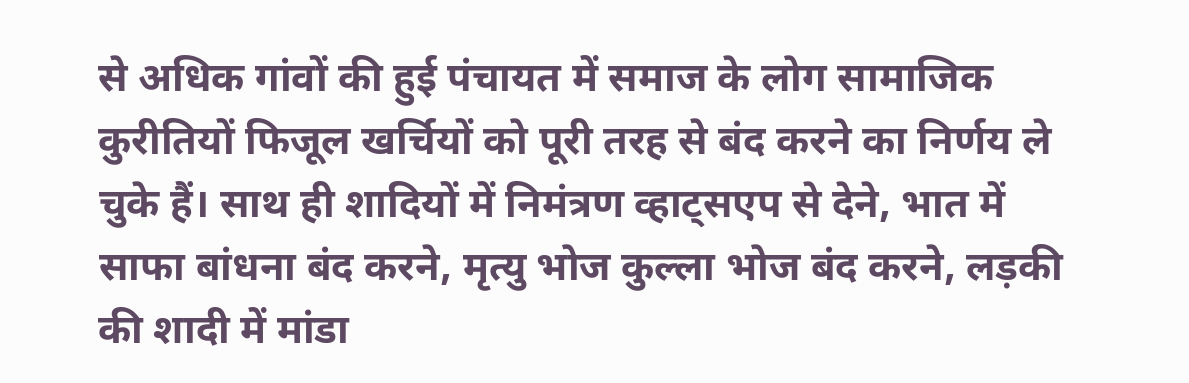से अधिक गांवों की हुई पंचायत में समाज के लोग सामाजिक कुरीतियों फिजूल खर्चियों को पूरी तरह से बंद करने का निर्णय ले चुके हैं। साथ ही शादियों में निमंत्रण व्हाट्सएप से देने, भात में साफा बांधना बंद करने, मृत्यु भोज कुल्ला भोज बंद करने, लड़की की शादी में मांडा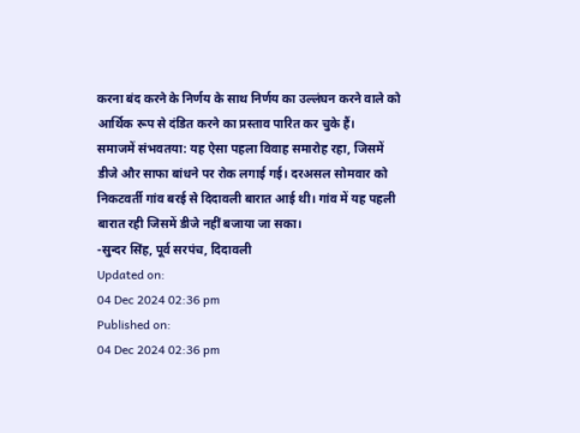करना बंद करने के निर्णय के साथ निर्णय का उल्लंघन करने वाले को आर्थिक रूप से दंडित करने का प्रस्ताव पारित कर चुके हैं।
समाजमें संभवतया: यह ऐसा पहला विवाह समारोह रहा, जिसमें डीजे और साफा बांधने पर रोक लगाई गई। दरअसल सोमवार को निकटवर्ती गांव बरई से दिदावली बारात आई थी। गांव में यह पहली बारात रही जिसमें डीजे नहीं बजाया जा सका।
-सुन्दर सिंह, पूर्व सरपंच, दिदावली
Updated on:
04 Dec 2024 02:36 pm
Published on:
04 Dec 2024 02:36 pm